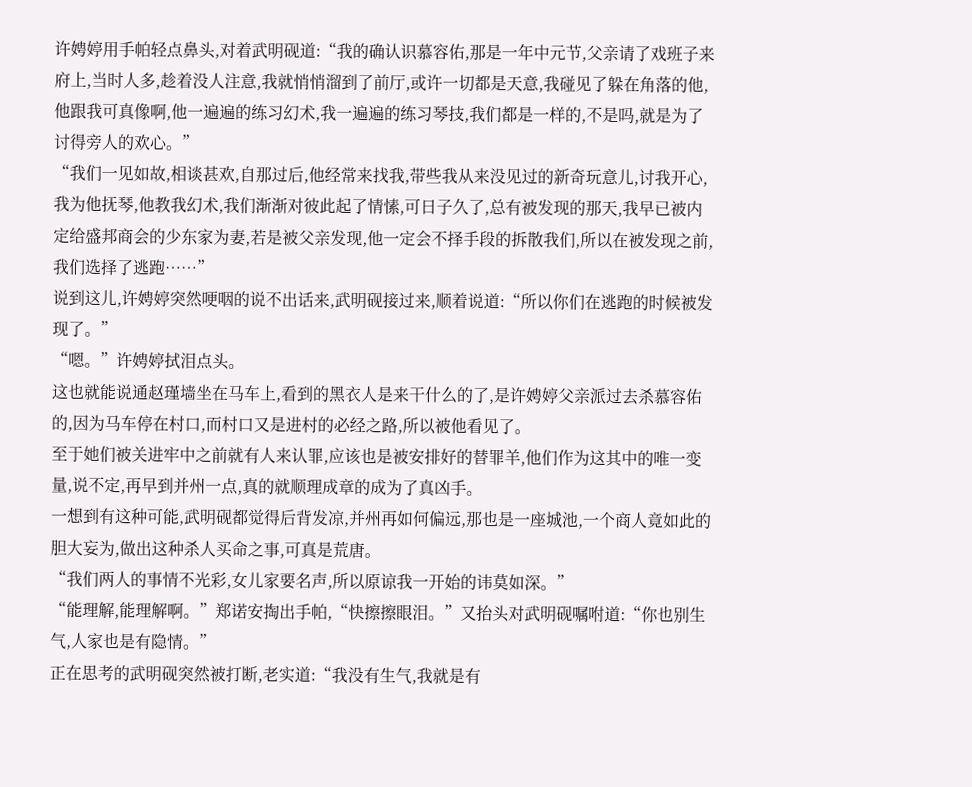许娉婷用手帕轻点鼻头,对着武明砚道:“我的确认识慕容佑,那是一年中元节,父亲请了戏班子来府上,当时人多,趁着没人注意,我就悄悄溜到了前厅,或许一切都是天意,我碰见了躲在角落的他,他跟我可真像啊,他一遍遍的练习幻术,我一遍遍的练习琴技,我们都是一样的,不是吗,就是为了讨得旁人的欢心。”
“我们一见如故,相谈甚欢,自那过后,他经常来找我,带些我从来没见过的新奇玩意儿,讨我开心,我为他抚琴,他教我幻术,我们渐渐对彼此起了情愫,可日子久了,总有被发现的那天,我早已被内定给盛邦商会的少东家为妻,若是被父亲发现,他一定会不择手段的拆散我们,所以在被发现之前,我们选择了逃跑……”
说到这儿,许娉婷突然哽咽的说不出话来,武明砚接过来,顺着说道:“所以你们在逃跑的时候被发现了。”
“嗯。”许娉婷拭泪点头。
这也就能说通赵瑾墙坐在马车上,看到的黑衣人是来干什么的了,是许娉婷父亲派过去杀慕容佑的,因为马车停在村口,而村口又是进村的必经之路,所以被他看见了。
至于她们被关进牢中之前就有人来认罪,应该也是被安排好的替罪羊,他们作为这其中的唯一变量,说不定,再早到并州一点,真的就顺理成章的成为了真凶手。
一想到有这种可能,武明砚都觉得后背发凉,并州再如何偏远,那也是一座城池,一个商人竟如此的胆大妄为,做出这种杀人买命之事,可真是荒唐。
“我们两人的事情不光彩,女儿家要名声,所以原谅我一开始的讳莫如深。”
“能理解,能理解啊。”郑诺安掏出手帕,“快擦擦眼泪。”又抬头对武明砚嘱咐道:“你也别生气,人家也是有隐情。”
正在思考的武明砚突然被打断,老实道:“我没有生气,我就是有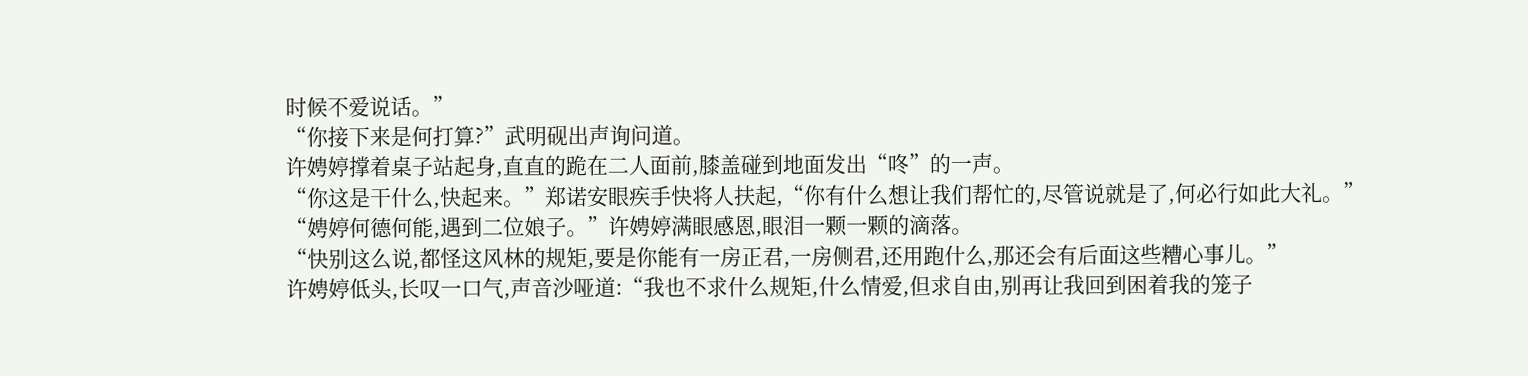时候不爱说话。”
“你接下来是何打算?”武明砚出声询问道。
许娉婷撑着桌子站起身,直直的跪在二人面前,膝盖碰到地面发出“咚”的一声。
“你这是干什么,快起来。”郑诺安眼疾手快将人扶起,“你有什么想让我们帮忙的,尽管说就是了,何必行如此大礼。”
“娉婷何德何能,遇到二位娘子。”许娉婷满眼感恩,眼泪一颗一颗的滴落。
“快别这么说,都怪这风林的规矩,要是你能有一房正君,一房侧君,还用跑什么,那还会有后面这些糟心事儿。”
许娉婷低头,长叹一口气,声音沙哑道:“我也不求什么规矩,什么情爱,但求自由,别再让我回到困着我的笼子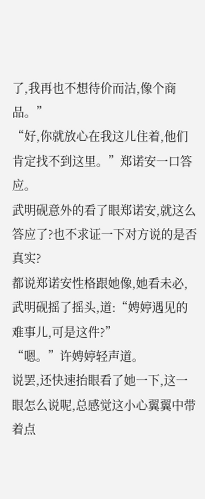了,我再也不想待价而沽,像个商品。”
“好,你就放心在我这儿住着,他们肯定找不到这里。”郑诺安一口答应。
武明砚意外的看了眼郑诺安,就这么答应了?也不求证一下对方说的是否真实?
都说郑诺安性格跟她像,她看未必,武明砚摇了摇头,道:“娉婷遇见的难事儿,可是这件?”
“嗯。”许娉婷轻声道。
说罢,还快速抬眼看了她一下,这一眼怎么说呢,总感觉这小心翼翼中带着点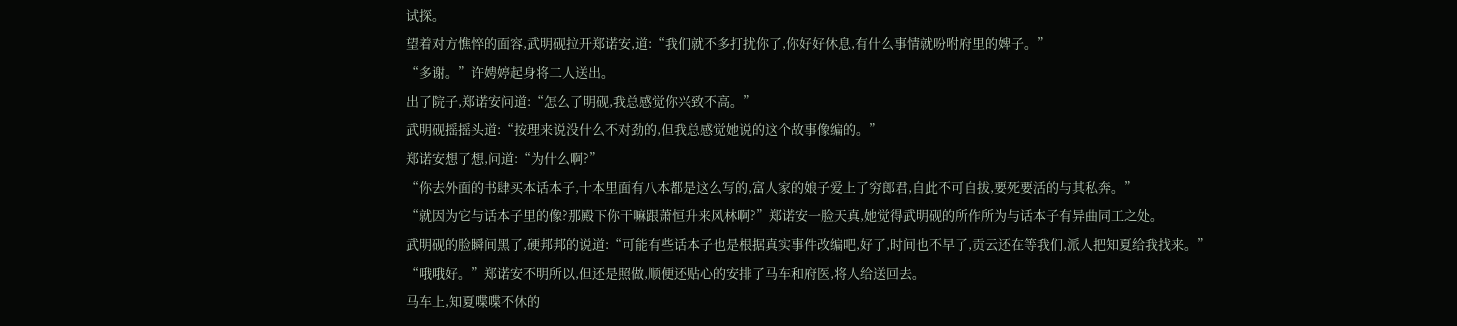试探。
望着对方憔悴的面容,武明砚拉开郑诺安,道:“我们就不多打扰你了,你好好休息,有什么事情就吩咐府里的婢子。”
“多谢。”许娉婷起身将二人送出。
出了院子,郑诺安问道:“怎么了明砚,我总感觉你兴致不高。”
武明砚摇摇头道:“按理来说没什么不对劲的,但我总感觉她说的这个故事像编的。”
郑诺安想了想,问道:“为什么啊?”
“你去外面的书肆买本话本子,十本里面有八本都是这么写的,富人家的娘子爱上了穷郎君,自此不可自拔,要死要活的与其私奔。”
“就因为它与话本子里的像?那殿下你干嘛跟萧恒升来风林啊?”郑诺安一脸天真,她觉得武明砚的所作所为与话本子有异曲同工之处。
武明砚的脸瞬间黑了,硬邦邦的说道:“可能有些话本子也是根据真实事件改编吧,好了,时间也不早了,贡云还在等我们,派人把知夏给我找来。”
“哦哦好。”郑诺安不明所以,但还是照做,顺便还贴心的安排了马车和府医,将人给送回去。
马车上,知夏喋喋不休的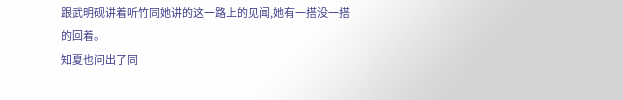跟武明砚讲着听竹同她讲的这一路上的见闻,她有一搭没一搭的回着。
知夏也问出了同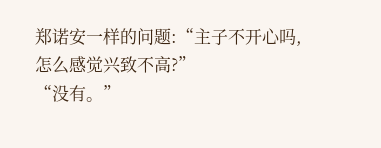郑诺安一样的问题:“主子不开心吗,怎么感觉兴致不高?”
“没有。”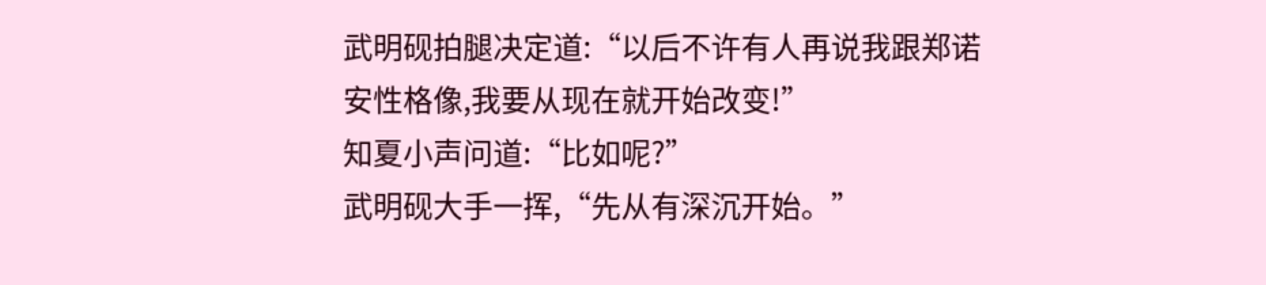武明砚拍腿决定道:“以后不许有人再说我跟郑诺安性格像,我要从现在就开始改变!”
知夏小声问道:“比如呢?”
武明砚大手一挥,“先从有深沉开始。”